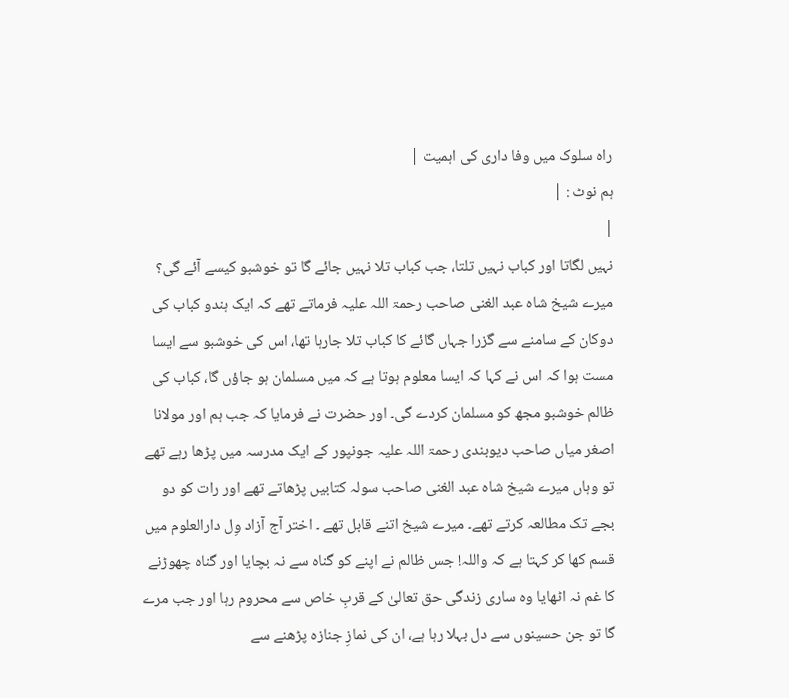راہ سلوک میں وفا داری کی اہمیت |
ہم نوٹ : |
|
نہیں لگاتا اور کباب نہیں تلتا، جب کباب تلا نہیں جائے گا تو خوشبو کیسے آئے گی؟ میرے شیخ شاہ عبد الغنی صاحب رحمۃ اللہ علیہ فرماتے تھے کہ ایک ہندو کباب کی دوکان کے سامنے سے گزرا جہاں گائے کا کباب تلا جارہا تھا، اس کی خوشبو سے ایسا مست ہوا کہ اس نے کہا کہ ایسا معلوم ہوتا ہے کہ میں مسلمان ہو جاؤں گا، کباب کی ظالم خوشبو مجھ کو مسلمان کردے گی۔ اور حضرت نے فرمایا کہ جب ہم اور مولانا اصغر میاں صاحب دیوبندی رحمۃ اللہ علیہ جونپور کے ایک مدرسہ میں پڑھا رہے تھے تو وہاں میرے شیخ شاہ عبد الغنی صاحب سولہ کتابیں پڑھاتے تھے اور رات کو دو بجے تک مطالعہ کرتے تھے۔ میرے شیخ اتنے قابل تھے ۔ اختر آج آزاد وِل دارالعلوم میں قسم کھا کر کہتا ہے کہ واللہ! جس ظالم نے اپنے کو گناہ سے نہ بچایا اور گناہ چھوڑنے کا غم نہ اٹھایا وہ ساری زندگی حق تعالیٰ کے قربِ خاص سے محروم رہا اور جب مرے گا تو جن حسینوں سے دل بہلا رہا ہے، ان کی نمازِ جنازہ پڑھنے سے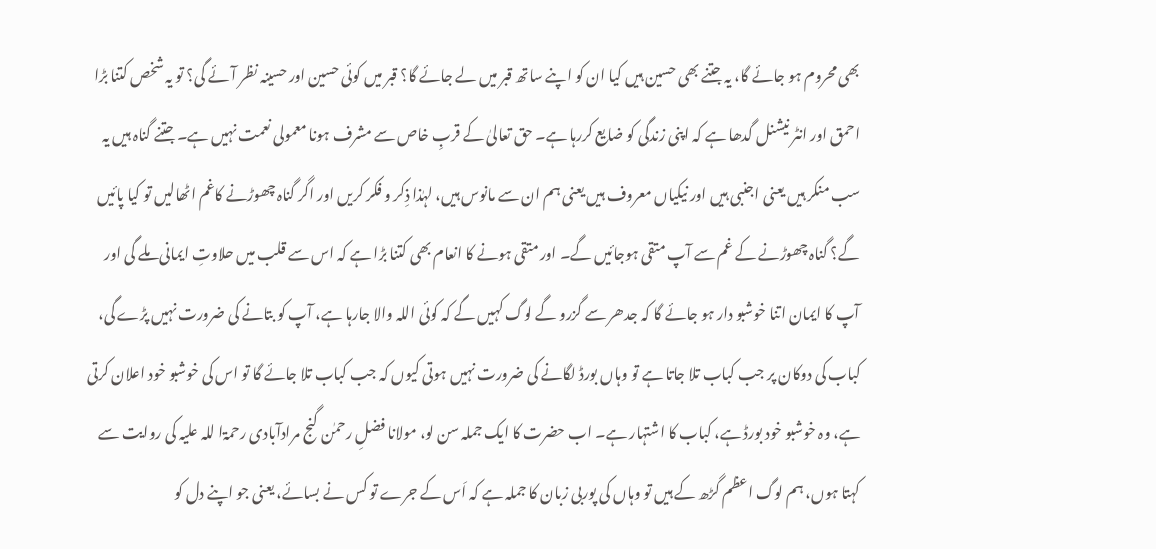بھی محروم ہو جائے گا، یہ جتنے بھی حسین ہیں کیا ان کو اپنے ساتھ قبر میں لے جائے گا؟ قبر میں کوئی حسین اور حسینہ نظر آئے گی؟ تو یہ شخص کتنا بڑا احمق اور انٹر نیشنل گدھا ہے کہ اپنی زندگی کو ضایع کررہا ہے۔ حق تعالیٰ کے قربِ خاص سے مشرف ہونا معمولی نعمت نہیں ہے۔ جتنے گناہ ہیں یہ سب منکر ہیں یعنی اجنبی ہیں اور نیکیاں معروف ہیں یعنی ہم ان سے مانوس ہیں، لہٰذا ذِکر و فکر کریں اور اگر گناہ چھوڑنے کاغم اٹھالیں تو کیا پائیں گے؟ گناہ چھوڑنے کے غم سے آپ متقی ہوجائیں گے۔ اور متقی ہونے کا انعام بھی کتنا بڑا ہے کہ اس سے قلب میں حلاوتِ ایمانی ملے گی اور آپ کا ایمان اتنا خوشبو دار ہو جائے گا کہ جدھر سے گزرو گے لوگ کہیں گے کہ کوئی اللہ والا جارہا ہے، آپ کو بتانے کی ضرورت نہیں پڑے گی، کباب کی دوکان پر جب کباب تلا جاتا ہے تو وہاں بورڈ لگانے کی ضرورت نہیں ہوتی کیوں کہ جب کباب تلا جائے گا تو اس کی خوشبو خود اعلان کرتی ہے، وہ خوشبو خود بورڈ ہے، کباب کا اشتہار ہے۔ اب حضرت کا ایک جملہ سن لو، مولانا فضلِ رحمٰن گنج مرادآبادی رحمۃا للہ علیہ کی روایت سے کہتا ہوں، ہم لوگ اعظم گڑھ کے ہیں تو وہاں کی پوربی زبان کا جملہ ہے کہ اَس کے جرے تو کس نے بسائے، یعنی جو اپنے دل کو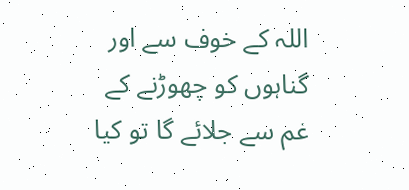اللہ کے خوف سے اور گناہوں کو چھوڑنے کے غم سے جلائے گا تو کیا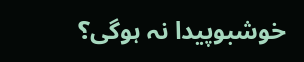خوشبوپیدا نہ ہوگی؟